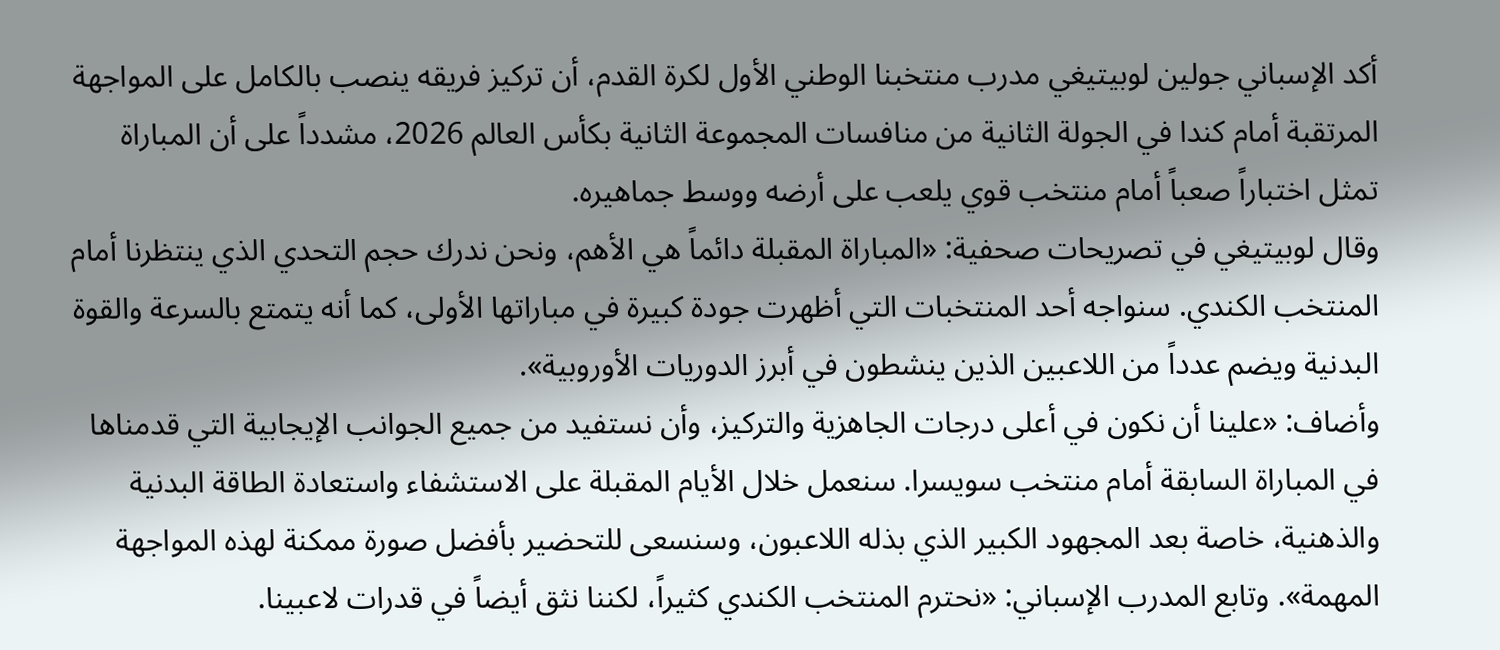أكد الإسباني جولين لوبيتيغي مدرب منتخبنا الوطني الأول لكرة القدم، أن تركيز فريقه ينصب بالكامل على المواجهة المرتقبة أمام كندا في الجولة الثانية من منافسات المجموعة الثانية بكأس العالم 2026، مشدداً على أن المباراة تمثل اختباراً صعباً أمام منتخب قوي يلعب على أرضه ووسط جماهيره.
وقال لوبيتيغي في تصريحات صحفية: «المباراة المقبلة دائماً هي الأهم، ونحن ندرك حجم التحدي الذي ينتظرنا أمام المنتخب الكندي. سنواجه أحد المنتخبات التي أظهرت جودة كبيرة في مباراتها الأولى، كما أنه يتمتع بالسرعة والقوة البدنية ويضم عدداً من اللاعبين الذين ينشطون في أبرز الدوريات الأوروبية».
وأضاف: «علينا أن نكون في أعلى درجات الجاهزية والتركيز، وأن نستفيد من جميع الجوانب الإيجابية التي قدمناها في المباراة السابقة أمام منتخب سويسرا. سنعمل خلال الأيام المقبلة على الاستشفاء واستعادة الطاقة البدنية والذهنية، خاصة بعد المجهود الكبير الذي بذله اللاعبون، وسنسعى للتحضير بأفضل صورة ممكنة لهذه المواجهة المهمة». وتابع المدرب الإسباني: «نحترم المنتخب الكندي كثيراً، لكننا نثق أيضاً في قدرات لاعبينا.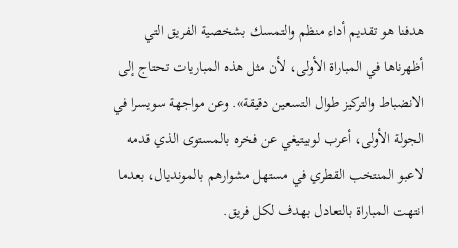هدفنا هو تقديم أداء منظم والتمسك بشخصية الفريق التي أظهرناها في المباراة الأولى، لأن مثل هذه المباريات تحتاج إلى الانضباط والتركيز طوال التسعين دقيقة». وعن مواجهة سويسرا في الجولة الأولى، أعرب لوبيتيغي عن فخره بالمستوى الذي قدمه لاعبو المنتخب القطري في مستهل مشوارهم بالمونديال، بعدما انتهت المباراة بالتعادل بهدف لكل فريق.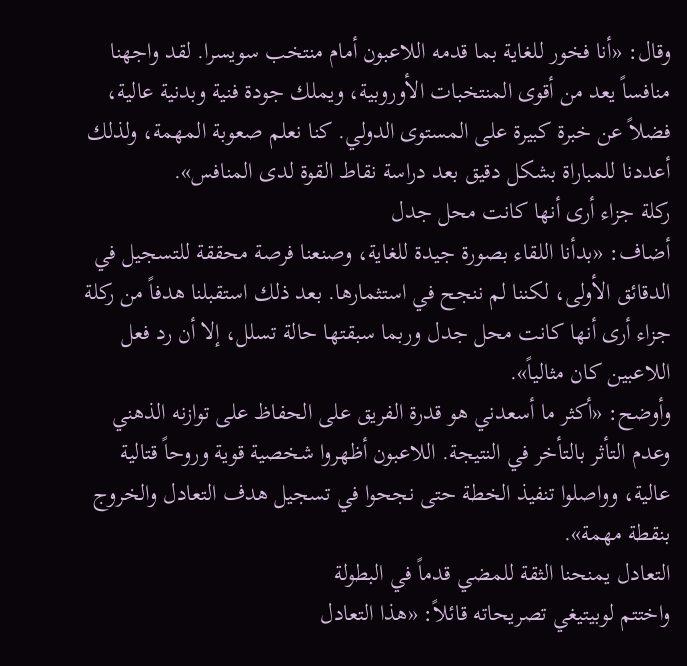وقال: «أنا فخور للغاية بما قدمه اللاعبون أمام منتخب سويسرا. لقد واجهنا منافساً يعد من أقوى المنتخبات الأوروبية، ويملك جودة فنية وبدنية عالية، فضلاً عن خبرة كبيرة على المستوى الدولي. كنا نعلم صعوبة المهمة، ولذلك أعددنا للمباراة بشكل دقيق بعد دراسة نقاط القوة لدى المنافس».
ركلة جزاء أرى أنها كانت محل جدل
أضاف: «بدأنا اللقاء بصورة جيدة للغاية، وصنعنا فرصة محققة للتسجيل في الدقائق الأولى، لكننا لم ننجح في استثمارها. بعد ذلك استقبلنا هدفاً من ركلة جزاء أرى أنها كانت محل جدل وربما سبقتها حالة تسلل، إلا أن رد فعل اللاعبين كان مثالياً».
وأوضح: «أكثر ما أسعدني هو قدرة الفريق على الحفاظ على توازنه الذهني وعدم التأثر بالتأخر في النتيجة. اللاعبون أظهروا شخصية قوية وروحاً قتالية عالية، وواصلوا تنفيذ الخطة حتى نجحوا في تسجيل هدف التعادل والخروج بنقطة مهمة».
التعادل يمنحنا الثقة للمضي قدماً في البطولة
واختتم لوبيتيغي تصريحاته قائلاً: «هذا التعادل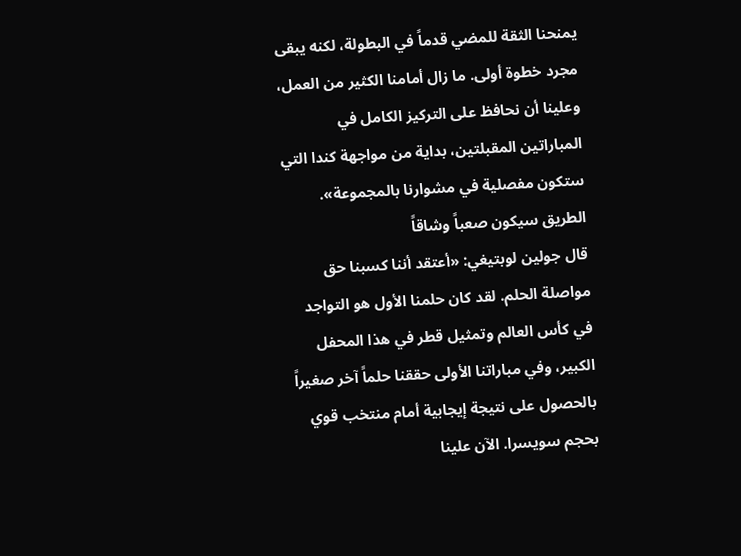يمنحنا الثقة للمضي قدماً في البطولة، لكنه يبقى مجرد خطوة أولى. ما زال أمامنا الكثير من العمل، وعلينا أن نحافظ على التركيز الكامل في المباراتين المقبلتين، بداية من مواجهة كندا التي ستكون مفصلية في مشوارنا بالمجموعة».
الطريق سيكون صعباً وشاقاً
قال جولين لوبتيغي: «أعتقد أننا كسبنا حق مواصلة الحلم. لقد كان حلمنا الأول هو التواجد في كأس العالم وتمثيل قطر في هذا المحفل الكبير، وفي مباراتنا الأولى حققنا حلماً آخر صغيراً بالحصول على نتيجة إيجابية أمام منتخب قوي بحجم سويسرا. الآن علينا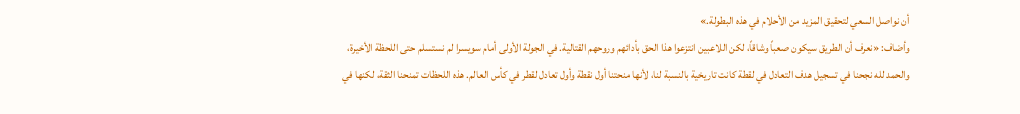أن نواصل السعي لتحقيق المزيد من الأحلام في هذه البطولة.»
وأضاف: «نعرف أن الطريق سيكون صعباً وشاقاً، لكن اللاعبين انتزعوا هذا الحق بأدائهم وروحهم القتالية. في الجولة الأولى أمام سويسرا لم نستسلم حتى اللحظة الأخيرة، والحمد لله نجحنا في تسجيل هدف التعادل في لقطة كانت تاريخية بالنسبة لنا، لأنها منحتنا أول نقطة وأول تعادل لقطر في كأس العالم. هذه اللحظات تمنحنا الثقة، لكنها في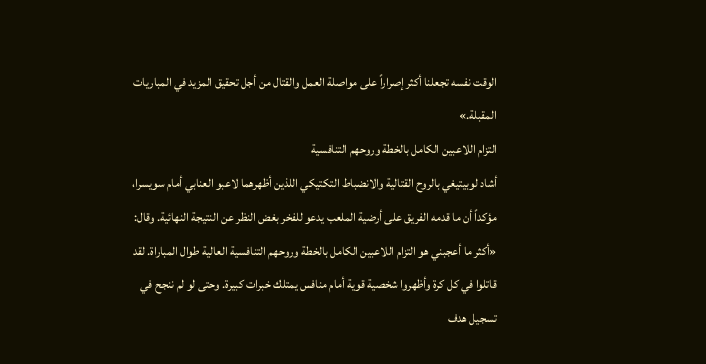الوقت نفسه تجعلنا أكثر إصراراً على مواصلة العمل والقتال من أجل تحقيق المزيد في المباريات المقبلة.»
التزام اللاعبين الكامل بالخطة وروحهم التنافسية
أشاد لوبيتيغي بالروح القتالية والانضباط التكتيكي اللذين أظهرهما لاعبو العنابي أمام سويسرا، مؤكداً أن ما قدمه الفريق على أرضية الملعب يدعو للفخر بغض النظر عن النتيجة النهائية. وقال: «أكثر ما أعجبني هو التزام اللاعبين الكامل بالخطة وروحهم التنافسية العالية طوال المباراة. لقد قاتلوا في كل كرة وأظهروا شخصية قوية أمام منافس يمتلك خبرات كبيرة. وحتى لو لم ننجح في تسجيل هدف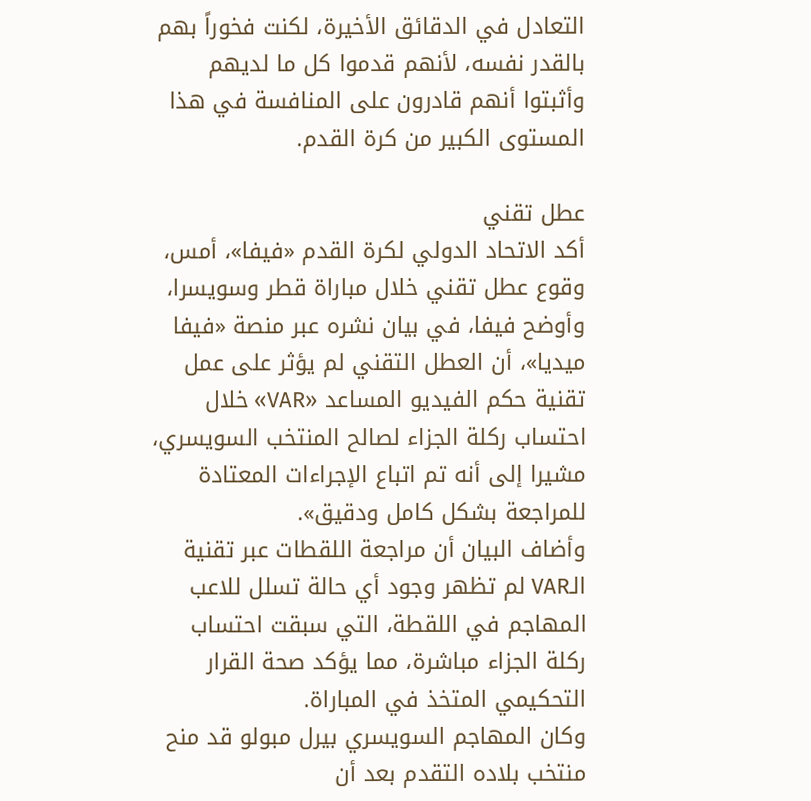التعادل في الدقائق الأخيرة، لكنت فخوراً بهم بالقدر نفسه، لأنهم قدموا كل ما لديهم وأثبتوا أنهم قادرون على المنافسة في هذا المستوى الكبير من كرة القدم.

عطل تقني
أكد الاتحاد الدولي لكرة القدم «فيفا»، أمس، وقوع عطل تقني خلال مباراة قطر وسويسرا، وأوضح فيفا، في بيان نشره عبر منصة «فيفا ميديا»، أن العطل التقني لم يؤثر على عمل تقنية حكم الفيديو المساعد «VAR» خلال احتساب ركلة الجزاء لصالح المنتخب السويسري، مشيرا إلى أنه تم اتباع الإجراءات المعتادة للمراجعة بشكل كامل ودقيق».
وأضاف البيان أن مراجعة اللقطات عبر تقنية الـVAR لم تظهر وجود أي حالة تسلل للاعب المهاجم في اللقطة، التي سبقت احتساب ركلة الجزاء مباشرة، مما يؤكد صحة القرار التحكيمي المتخذ في المباراة.
وكان المهاجم السويسري بيرل مبولو قد منح منتخب بلاده التقدم بعد أن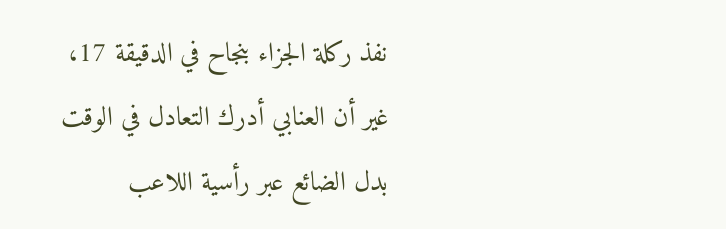نفذ ركلة الجزاء بنجاح في الدقيقة 17، غير أن العنابي أدرك التعادل في الوقت بدل الضائع عبر رأسية اللاعب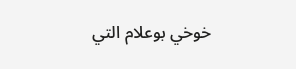خوخي بوعلام التي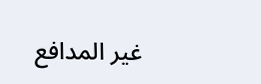غير المدافع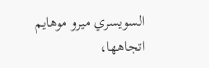السويسري ميرو موهايم اتجاهها،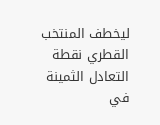ليخطف المنتخب القطري نقطة التعادل الثمينة في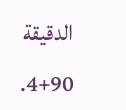الدقيقة 90+4.